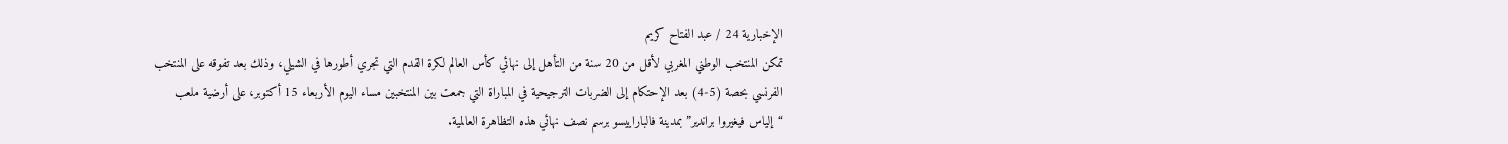الإخبارية 24 / عبد الفتاح كريم
تمكن المنتخب الوطني المغربي لأقل من 20 سنة من التأهل إلى نهائي كأس العالم لكرة القدم التي تجري أطورها في الشيلي، وذلك بعد تفوقه على المنتخب الفرنسي بحصة (5-4) بعد الإحتكام إلى الضربات الترجيحية في المباراة التي جمعت بين المنتخبين مساء اليوم الأربعاء 15 أكتوبر، على أرضية ملعب “إلياس فيغيروا براندير” بمدينة فالباراييسو برسم نصف نهائي هذه التظاهرة العالمية.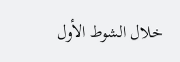خلال الشوط الأول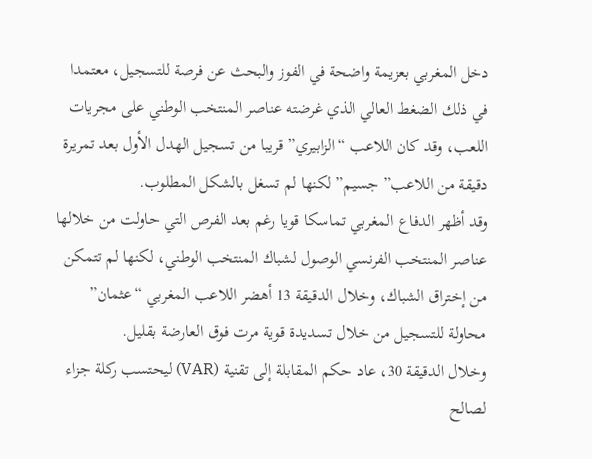دخل المغربي بعزيمة واضحة في الفوز والبحث عن فرصة للتسجيل، معتمدا في ذلك الضغط العالي الذي غرضته عناصر المنتخب الوطني على مجريات اللعب، وقد كان اللاعب “الزابيري” قريبا من تسجيل الهدل الأول بعد تمريرة دقيقة من اللاعب” جسيم” لكنها لم تسغل بالشكل المطلوب.
وقد أظهر الدفاع المغربي تماسكا قويا رغم بعد الفرص التي حاولت من خلالها عناصر المنتخب الفرنسي الوصول لشباك المنتخب الوطني، لكنها لم تتمكن من إختراق الشباك، وخلال الدقيقة 13 أهضر اللاعب المغربي “عثمان” محاولة للتسجيل من خلال تسديدة قوية مرت فوق العارضة بقليل.
وخلال الدقيقة 30، عاد حكم المقابلة إلى تقنية (VAR) ليحتسب ركلة جزاء لصالح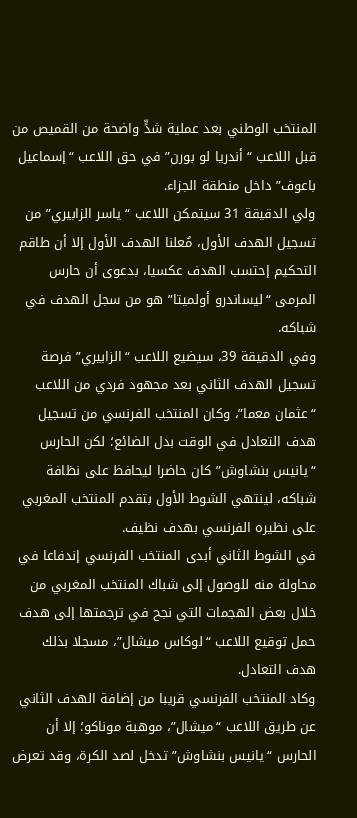المنتخب الوطني بعد عملية شدٍّ واضحة من القميص من قبل اللاعب “أندريا لو بورن” في حق اللاعب “إسماعيل باعوف” داخل منطقة الجزاء.
ولي الدقيقة 31 سيتمكن اللاعب “ياسر الزابيري” من تسجيل الهدف الأول، مُعلنا الهدف الأول إلا أن طاقم التحكيم إحتسب الهدف عكسيا، بدعوى أن حارس المرمى “ليساندرو أولميتا” هو من سجل الهدف في شباكه.
وفي الدقيقة 39، سيضيع اللاعب “الزابيري” فرصة تسجيل الهدف الثاني بعد مجهود فردي من اللاعب “عثمان معما”، وكان المنتخب الفرنسي من تسجيل هدف التعادل في الوقت بدل الضائع؛ لكن الحارس “يانيس بنشاوش” كان حاضرا ليحافظ على نظافة شباكه، لينتهي الشوط الأول بتقدم المنتخب المغربي على نظيره الفرنسي بهدف نظيف.
في الشوط الثاني أبدى المنتخب الفرنسي إندفاعا في محاولة منه للوصول إلى شباك المنتخب المغربي من خلال بعض الهجمات التي نجح في ترجمتها إلى هدف حمل توقيع اللاعب “لوكاس ميشال”، مسجلا بذلك هدف التعادل.
وكاد المنتخب الفرنسي قريبا من إضافة الهدف الثاني عن طريق اللاعب “ميشال”، موهبة موناكو؛ إلا أن الحارس “يانيس بنشاوش” تدخل لصد الكرة، وقد تعرض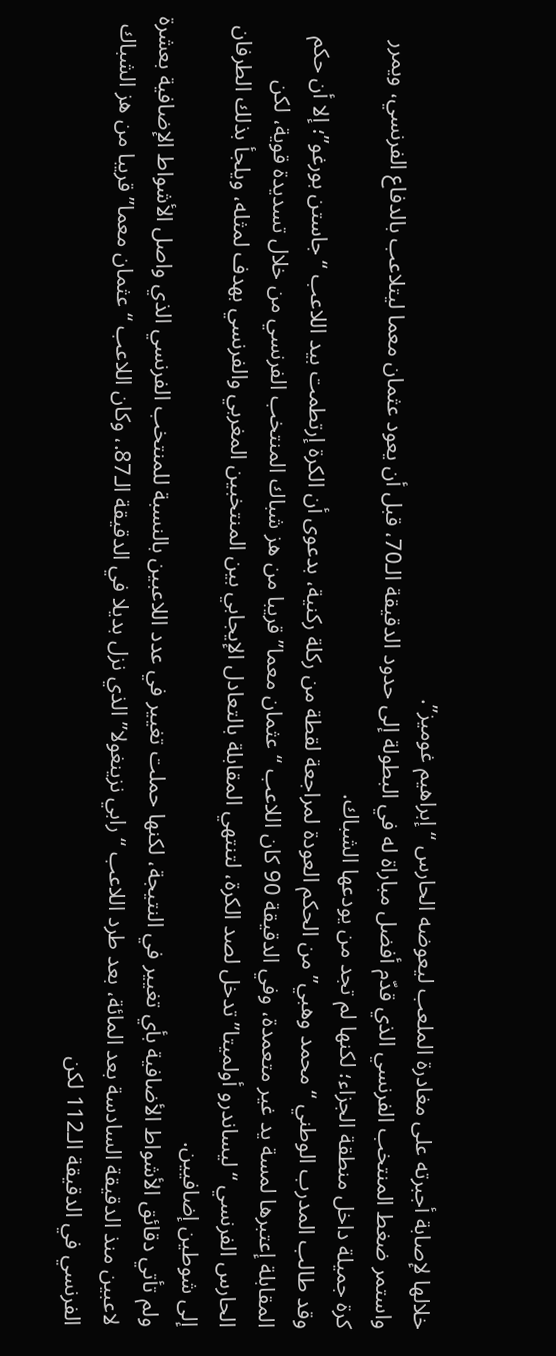خلالها لإصابة أجبرته على مغادرة الملعب ليعوضه الحارس “إبراهيم غوميز”.
واستمر ضغط المنتخب الفرنسي الذي قدّم أفضل مباراة له في البطولة إلى حدود الدقيقة الـ70، قبل أن يعود عثمان معما ليتلاعب بالدفاع الفرنسي، ويمرر كرة جميلة داخل منطقة الجزاء؛ لكنها لم تجد من يودعها الشباك.
وقد طالب المدرب الوطني “محمد وهبي” من الحكم العودة لمراجعة لقطة من ركلة ركنية، بدعوى أن الكرة إرتطمت بيد اللاعب “جاستن بورغو”؛ إلا أن حكم المقابلة إعتبرها لمسة يد غير متعمدة، وفي الدقيقة 90 كان اللاعب “عثمان معما” قريبا من هز شباك المنتخب الفرنسي من خلال تسديدة قوية، لكن الحارس الفرنسي “ليساندرو أولميتا” تدخل لصد الكرة، لتنتهي المقابلة بالتعادل الإيجابي بين المنتخبين المغربي والفرنسي بهدف لمثله، ويلجأ بذلك الطرفان إلى شوطين إضافيين.
ولم تأتي دقائق الأشواط الأضافية بأي تغيير في النتيجة، لكنها حملت تغيير في عدد اللاعبين بالنسبة للمنتخب الفرنسي الذي واصل الأشواط الإضافية بعشرة لاعبين منذ الدقيقة السادسة بعد المائة، بعد طرد اللاعب “رابي نزينغولا” الذي نزل بديلا في الدقيقة الـ87.، وكان اللاعب “عثمان معما” قريبا من هز الشباك الفرنسي في الدقيقة الـ112 لكن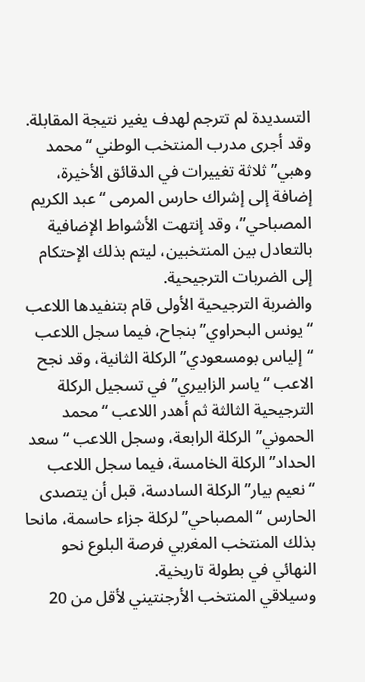التسديدة لم تترجم لهدف يغير نتيجة المقابلة.
وقد أجرى مدرب المنتخب الوطني “محمد وهبي” ثلاثة تغييرات في الدقائق الأخيرة، إضافة إلى إشراك حارس المرمى “عبد الكريم المصباحي”، وقد إنتهت الأشواط الإضافية بالتعادل بين المنتخبين، ليتم بذلك الإحتكام إلى الضربات الترجيحية.
والضربة الترجيحية الأولى قام بتنفيدها اللاعب “يونس البحراوي” بنجاح، فيما سجل اللاعب “إلياس بومسعودي” الركلة الثانية، وقد نجح الاعب “ياسر الزابيري” في تسجيل الركلة الترجيحية الثالثة ثم أهدر اللاعب “محمد الحموني” الركلة الرابعة، وسجل اللاعب “سعد الحداد” الركلة الخامسة، فيما سجل اللاعب “نعيم بيار” الركلة السادسة، قبل أن يتصدى الحارس “المصباحي” لركلة جزاء حاسمة، مانحا بذلك المنتخب المغربي فرصة البلوع نحو النهائي في بطولة تاريخية.
وسيلاقي المنتخب الأرجنتيني لأقل من 20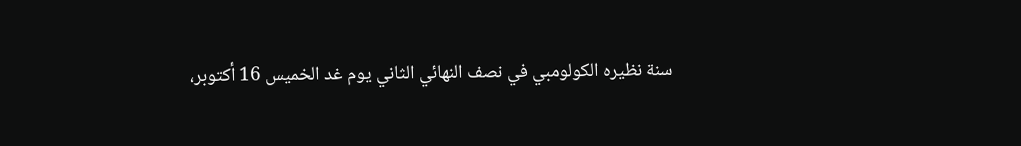سنة نظيره الكولومبي في نصف النهائي الثاني يوم غد الخميس 16 أكتوبر،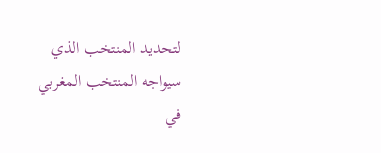لتحديد المنتخب الذي سيواجه المنتخب المغربي في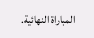المباراة النهائية.